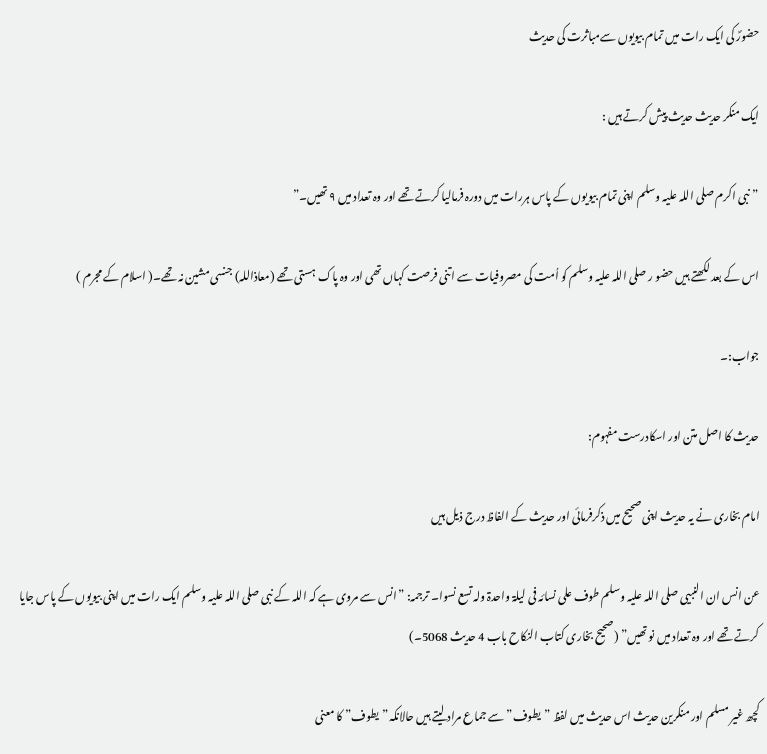حضورؐ کی ایک رات میں تمام بیویوں سےمباثرت کی حدیث

ایک منکر حدیث حدیث پیش کرتے ہیں :

”نبی اکرم صلی اللہ علیہ وسلم اپنی تمام بیویوں کے پاس ہررات میں دورہ فرمالیا کرتے تھے اور وہ تعداد میں ٩ تھیں۔”

اس کے بعد لکھتے ہیں حضو ر صلی اللہ علیہ وسلم کو اُمت کی مصروفیات سے اتنی فرصت کہاں تھی اور وہ پاک ہستی تھے (معاذاللہ) جنسی مشین نہ تھے۔( اسلام کے مجرم )

جواب:۔

حدیث کا اصل متن اور اسکادرست مفہوم:

امام بخاری نے یہ حدیث اپنی صحیح میں ذکرفرمائی اور حدیث کے الفاظ درج ذیل ہیں

عن انس ان النبیی صلی اللہ علیہ وسلم طوف علی نسائہ فی لیلۃ واحدۃ ولہ تسع نسوا۔ ترجمہ: ”انس سے مروی ہے کہ اللہ کے نبی صلی اللہ علیہ وسلم ایک رات میں اپنی بیویوں کے پاس جایا کرتے تھے اور وہ تعداد میں نو تھیں” (صحیح بخاری کتاب النکاح باب 4 حدیث 5068۔)

کچھ غیر مسلم اور منکرین حدیث اس حدیث میں لفظ ”یطوف” سے جماع مراد لیتے ہیں حالانکہ”یطوف” کا معنی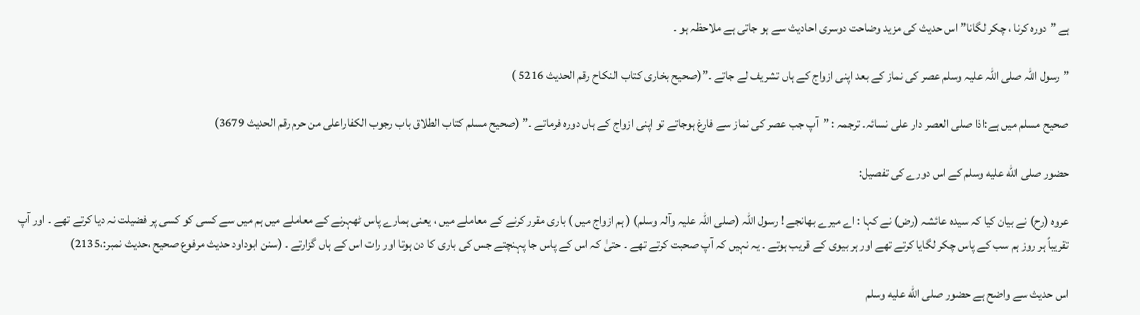ہے ”دورہ کرنا ، چکر لگانا” اس حدیث کی مزید وضاحت دوسری احادیث سے ہو جاتی ہے ملاحظہ ہو ۔

”رسول اللہ صلی اللہ علیہ وسلم عصر کی نماز کے بعد اپنی ازواج کے ہاں تشریف لے جاتے ۔”(صحیح بخاری کتاب النکاح رقم الحدیث 5216 )

صحیح مسلم میں ہے:اذا صلی العصر دار علی نسائہ۔ ترجمہ : ”آپ جب عصر کی نماز سے فارغ ہوجاتے تو اپنی ازواج کے ہاں دورہ فرماتے ۔” (صحیح مسلم کتاب الطلاق باب رجوب الکفاراعلی من حرم رقم الحدیث 3679)

حضور صلى الله عليه وسلم کے اس دورے کی تفصیل:

عروہ (رح) نے بیان کیا کہ سیدہ عائشہ (رض) نے کہا : اے میرے بھانجے ! رسول اللہ (صلی اللہ علیہ وآلہ وسلم) ( ہم ازواج میں ) باری مقرر کرنے کے معاملے میں ، یعنی ہمارے پاس ٹھہرنے کے معاملے میں ہم میں سے کسی کو کسی پر فضیلت نہ دیا کرتے تھے ۔ اور آپ تقریباً ہر روز ہم سب کے پاس چکر لگایا کرتے تھے اور ہر بیوی کے قریب ہوتے ۔ یہ نہیں کہ آپ صحبت کرتے تھے ۔ حتیٰ کہ اس کے پاس جا پہنچتے جس کی باری کا دن ہوتا اور رات اس کے ہاں گزارتے ۔ (سنن ابوداود حدیث مرفوع صحیح ،حدیث نمبر:،2135)

اس حدیث سے واضح ہے حضور صلى الله عليه وسلم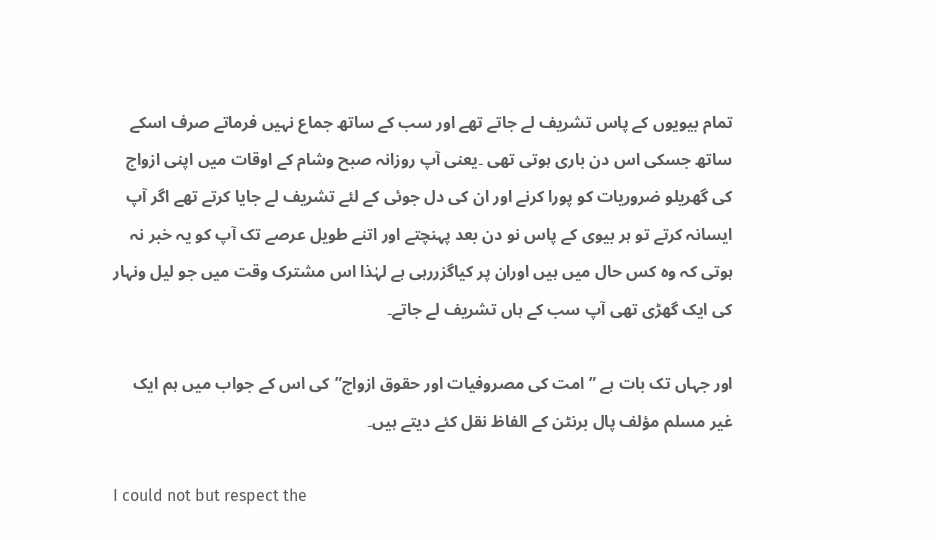تمام بیویوں کے پاس تشریف لے جاتے تھے اور سب کے ساتھ جماع نہیں فرماتے صرف اسکے ساتھ جسکی اس دن باری ہوتی تھی ۔یعنی آپ روزانہ صبح وشام کے اوقات میں اپنی ازواج کی گھریلو ضروریات کو پورا کرنے اور ان کی دل جوئی کے لئے تشریف لے جایا کرتے تھے اگر آپ ایسانہ کرتے تو ہر بیوی کے پاس نو دن بعد پہنچتے اور اتنے طویل عرصے تک آپ کو یہ خبر نہ ہوتی کہ وہ کس حال میں ہیں اوران پر کیاگزررہی ہے لہٰذا اس مشترک وقت میں جو لیل ونہار کی ایک گھڑی تھی آپ سب کے ہاں تشریف لے جاتے۔

اور جہاں تک بات ہے ”امت کی مصروفیات اور حقوق ازواج”کی اس کے جواب میں ہم ایک غیر مسلم مؤلف پال برنٹن کے الفاظ نقل کئے دیتے ہیں۔

I could not but respect the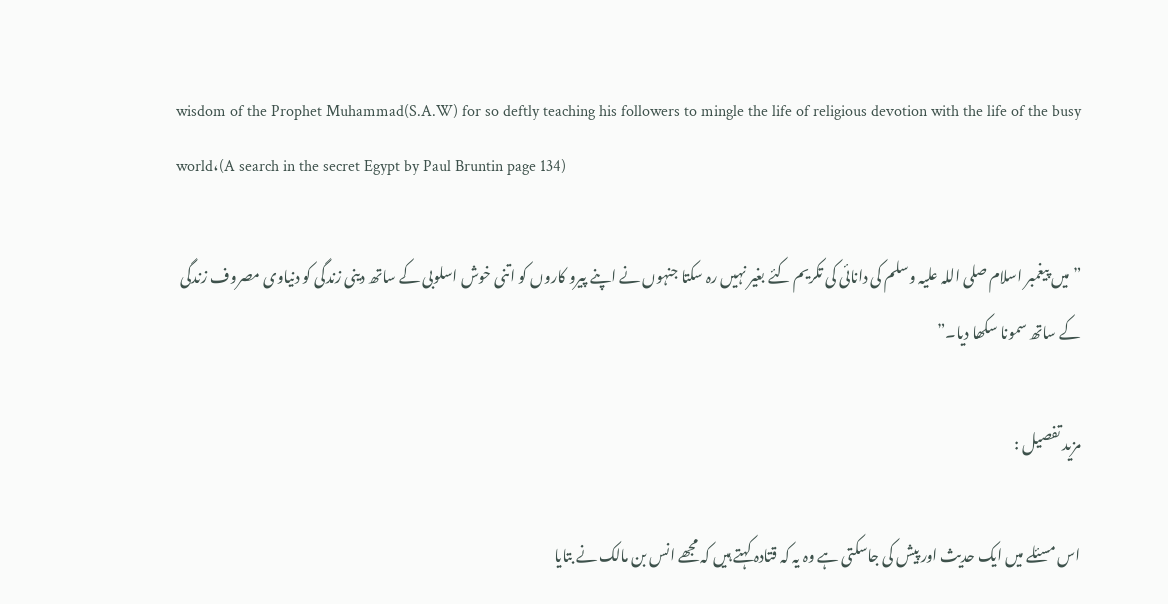wisdom of the Prophet Muhammad(S.A.W) for so deftly teaching his followers to mingle the life of religious devotion with the life of the busy world،(A search in the secret Egypt by Paul Bruntin page 134)

”میں پیغمبر اسلام صلی اللہ علیہ وسلم کی دانائی کی تکریم کئے بغیر نہیں رہ سکتا جنہوں نے اپنے پیرو کاروں کو اتنی خوش اسلوبی کے ساتھ دینی زندگی کو دنیاوی مصروف زندگی کے ساتھ سمونا سکھا دیا۔”

مزید تفصیل :

اس مسئلے میں ایک حدیث اور پیش کی جاسکتی ہے وہ یہ کہ قتادہ کہتے ہیں کہ مجھے انس بن مالک نے بتایا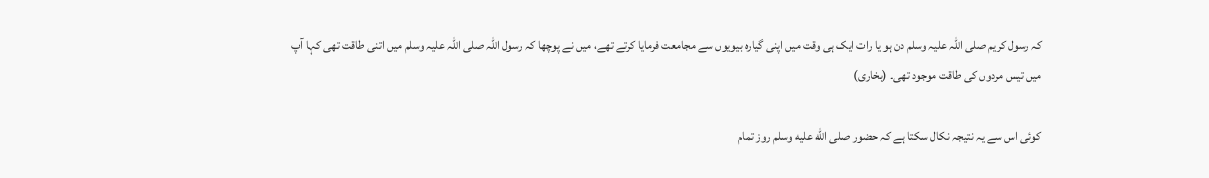کہ رسول کریم صلی اللہ علیہ وسلم دن ہو یا رات ایک ہی وقت میں اپنی گیارہ بیویوں سے مجامعت فرمایا کرتے تھے، میں نے پوچھا کہ رسول اللہ صلی اللہ علیہ وسلم میں اتنی طاقت تھی کہا آپ میں تیس مردوں کی طاقت موجود تھی۔ (بخاری)

کوئی اس سے یہ نتیجہ نکال سکتا ہے کہ حضور صلى الله عليه وسلم روز تمام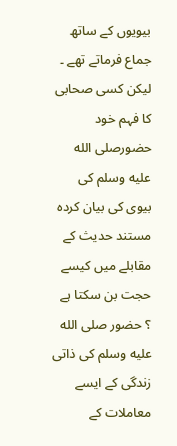بیویوں کے ساتھ جماع فرماتے تھے ۔ لیکن کسی صحابی کا فہم خود حضورصلى الله عليه وسلم کی بیوی کی بیان کردہ مستند حدیث کے مقابلے میں کیسے حجت بن سکتا ہے ؟ حضور صلى الله عليه وسلم کی ذاتی زندگی کے ایسے معاملات کے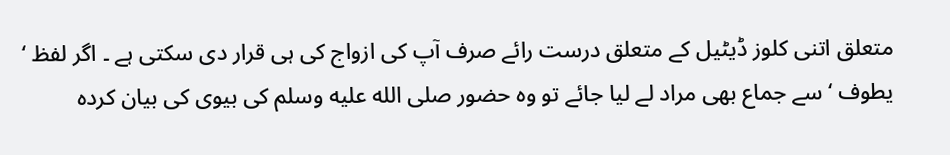متعلق اتنی کلوز ڈیٹیل کے متعلق درست رائے صرف آپ کی ازواج کی ہی قرار دی سکتی ہے ۔ اگر لفظ ‘ یطوف ‘ سے جماع بھی مراد لے لیا جائے تو وہ حضور صلى الله عليه وسلم کی بیوی کی بیان کردہ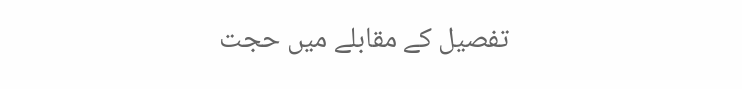تفصیل کے مقابلے میں حجت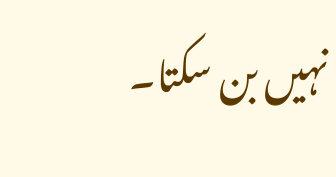نہیں بن سکتا۔